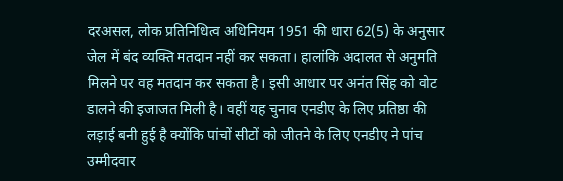दरअसल, लोक प्रतिनिधित्व अधिनियम 1951 की धारा 62(5) के अनुसार जेल में बंद व्यक्ति मतदान नहीं कर सकता। हालांकि अदालत से अनुमति मिलने पर वह मतदान कर सकता है। इसी आधार पर अनंत सिंह को वोट डालने की इजाजत मिली है। वहीं यह चुनाव एनडीए के लिए प्रतिष्ठा की लड़ाई बनी हुई है क्योंकि पांचों सीटों को जीतने के लिए एनडीए ने पांच उम्मीदवार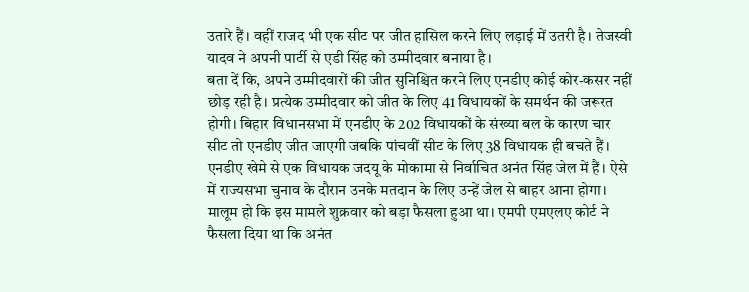उतारे हैं। वहीं राजद भी एक सीट पर जीत हासिल करने लिए लड़ाई में उतरी है। तेजस्वी यादव ने अपनी पार्टी से एडी सिंह को उम्मीदवार बनाया है।
बता दें कि, अपने उम्मीदवारों की जीत सुनिश्चित करने लिए एनडीए कोई कोर-कसर नहीं छोड़ रही है। प्रत्येक उम्मीदवार को जीत के लिए 41 विधायकों के समर्थन की जरूरत होगी। बिहार विधानसभा में एनडीए के 202 विधायकों के संख्या बल के कारण चार सीट तो एनडीए जीत जाएगी जबकि पांचवीं सीट के लिए 38 विधायक ही बचते हैं। एनडीए खेमे से एक विधायक जदयू के मोकामा से निर्वाचित अनंत सिंह जेल में हैं। ऐसे में राज्यसभा चुनाव के दौरान उनके मतदान के लिए उन्हें जेल से बाहर आना होगा।
मालूम हो कि इस मामले शुक्रवार को बड़ा फैसला हुआ था। एमपी एमएलए कोर्ट ने फैसला दिया था कि अनंत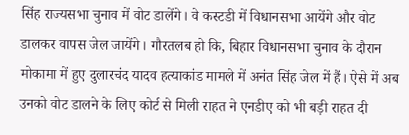सिंह राज्यसभा चुनाव में वोट डालेंगे। वे कस्टडी में विधानसभा आयेंगे और वोट डालकर वापस जेल जायेंगे। गौरतलब हो कि, बिहार विधानसभा चुनाव के दौरान मोकामा में हुए दुलारचंद यादव हत्याकांड मामले में अनंत सिंह जेल में हैं। ऐसे में अब उनको वोट डालने के लिए कोर्ट से मिली राहत ने एनडीए को भी बड़ी राहत दी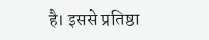है। इससे प्रतिष्ठा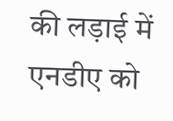की लड़ाई में एनडीए को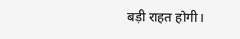बड़ी राहत होगी।